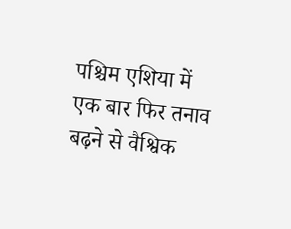पश्चिम एशिया में एक बार फिर तनाव बढ़ने से वैश्विक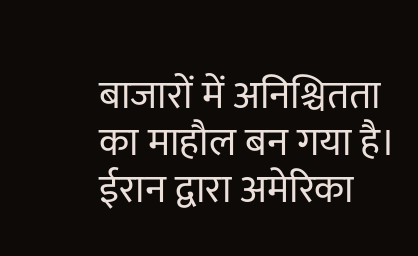बाजारों में अनिश्चितता का माहौल बन गया है। ईरान द्वारा अमेरिका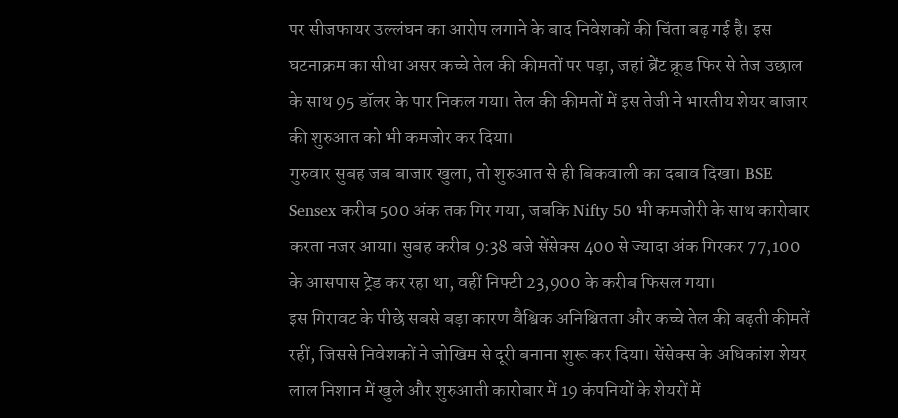पर सीजफायर उल्लंघन का आरोप लगाने के बाद निवेशकों की चिंता बढ़ गई है। इस घटनाक्रम का सीधा असर कच्चे तेल की कीमतों पर पड़ा, जहां ब्रेंट क्रूड फिर से तेज उछाल के साथ 95 डॉलर के पार निकल गया। तेल की कीमतों में इस तेजी ने भारतीय शेयर बाजार की शुरुआत को भी कमजोर कर दिया।
गुरुवार सुबह जब बाजार खुला, तो शुरुआत से ही बिकवाली का दबाव दिखा। BSE Sensex करीब 500 अंक तक गिर गया, जबकि Nifty 50 भी कमजोरी के साथ कारोबार करता नजर आया। सुबह करीब 9:38 बजे सेंसेक्स 400 से ज्यादा अंक गिरकर 77,100 के आसपास ट्रेड कर रहा था, वहीं निफ्टी 23,900 के करीब फिसल गया।
इस गिरावट के पीछे सबसे बड़ा कारण वैश्विक अनिश्चितता और कच्चे तेल की बढ़ती कीमतें रहीं, जिससे निवेशकों ने जोखिम से दूरी बनाना शुरू कर दिया। सेंसेक्स के अधिकांश शेयर लाल निशान में खुले और शुरुआती कारोबार में 19 कंपनियों के शेयरों में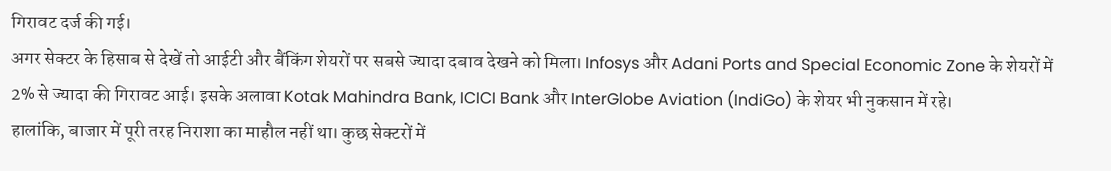गिरावट दर्ज की गई।
अगर सेक्टर के हिसाब से देखें तो आईटी और बैंकिंग शेयरों पर सबसे ज्यादा दबाव देखने को मिला। Infosys और Adani Ports and Special Economic Zone के शेयरों में 2% से ज्यादा की गिरावट आई। इसके अलावा Kotak Mahindra Bank, ICICI Bank और InterGlobe Aviation (IndiGo) के शेयर भी नुकसान में रहे।
हालांकि, बाजार में पूरी तरह निराशा का माहौल नहीं था। कुछ सेक्टरों में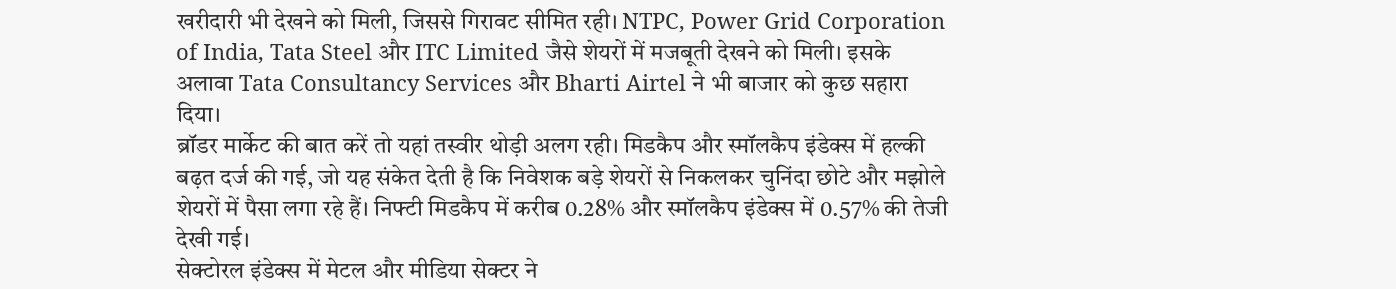खरीदारी भी देखने को मिली, जिससे गिरावट सीमित रही। NTPC, Power Grid Corporation of India, Tata Steel और ITC Limited जैसे शेयरों में मजबूती देखने को मिली। इसके अलावा Tata Consultancy Services और Bharti Airtel ने भी बाजार को कुछ सहारा दिया।
ब्रॉडर मार्केट की बात करें तो यहां तस्वीर थोड़ी अलग रही। मिडकैप और स्मॉलकैप इंडेक्स में हल्की बढ़त दर्ज की गई, जो यह संकेत देती है कि निवेशक बड़े शेयरों से निकलकर चुनिंदा छोटे और मझोले शेयरों में पैसा लगा रहे हैं। निफ्टी मिडकैप में करीब 0.28% और स्मॉलकैप इंडेक्स में 0.57% की तेजी देखी गई।
सेक्टोरल इंडेक्स में मेटल और मीडिया सेक्टर ने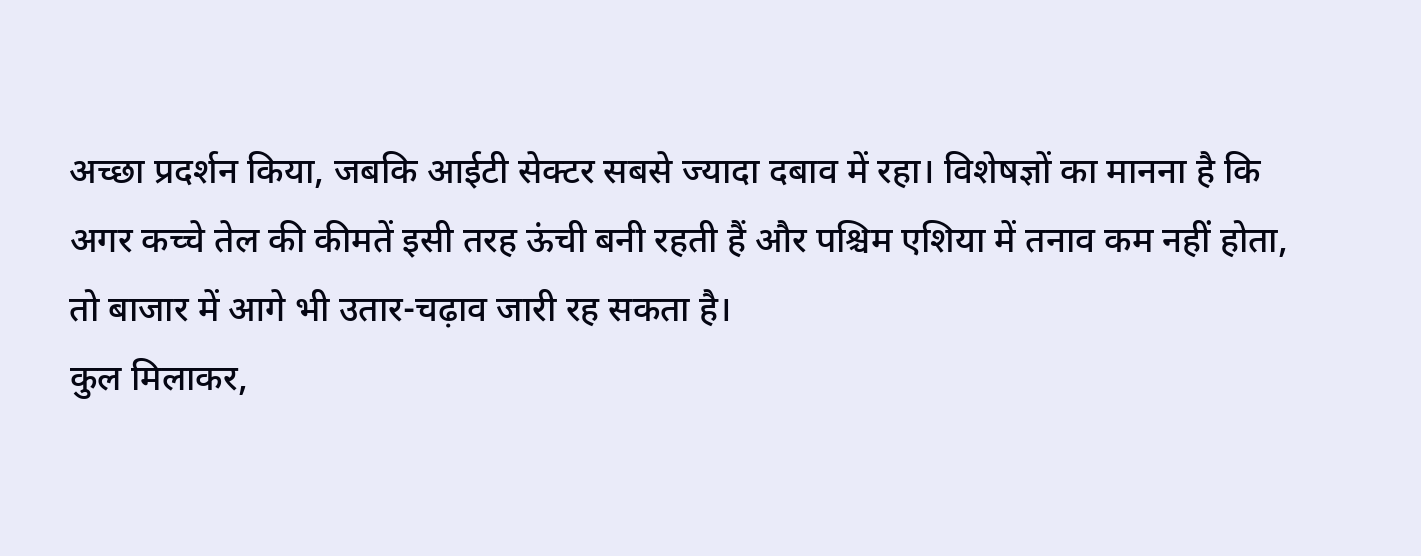अच्छा प्रदर्शन किया, जबकि आईटी सेक्टर सबसे ज्यादा दबाव में रहा। विशेषज्ञों का मानना है कि अगर कच्चे तेल की कीमतें इसी तरह ऊंची बनी रहती हैं और पश्चिम एशिया में तनाव कम नहीं होता, तो बाजार में आगे भी उतार-चढ़ाव जारी रह सकता है।
कुल मिलाकर,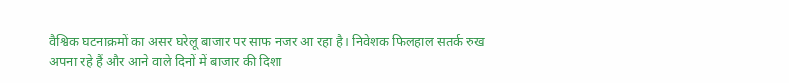वैश्विक घटनाक्रमों का असर घरेलू बाजार पर साफ नजर आ रहा है। निवेशक फिलहाल सतर्क रुख अपना रहे हैं और आने वाले दिनों में बाजार की दिशा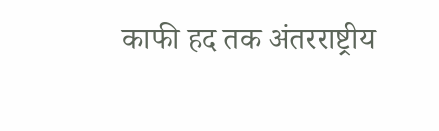काफी हद तक अंतरराष्ट्रीय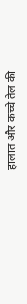हालात और कच्चे तेल की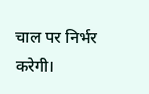चाल पर निर्भर करेगी।